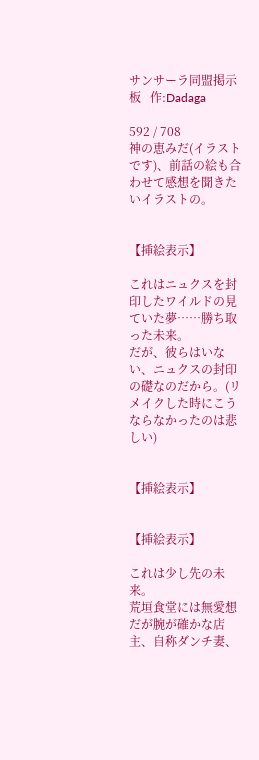サンサーラ同盟掲示板   作:Dadaga

592 / 708
神の恵みだ(イラストです)、前話の絵も合わせて感想を聞きたいイラストの。


【挿絵表示】

これはニュクスを封印したワイルドの見ていた夢……勝ち取った未来。
だが、彼らはいない、ニュクスの封印の礎なのだから。(リメイクした時にこうならなかったのは悲しい)


【挿絵表示】


【挿絵表示】

これは少し先の未来。
荒垣食堂には無愛想だが腕が確かな店主、自称ダンチ妻、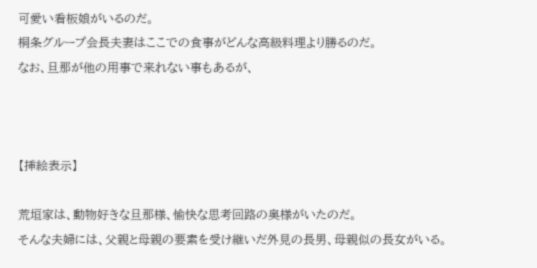可愛い看板娘がいるのだ。
桐条グループ会長夫妻はここでの食事がどんな高級料理より勝るのだ。
なお、旦那が他の用事で来れない事もあるが、



【挿絵表示】

荒垣家は、動物好きな旦那様、愉快な思考回路の奥様がいたのだ。
そんな夫婦には、父親と母親の要素を受け継いだ外見の長男、母親似の長女がいる。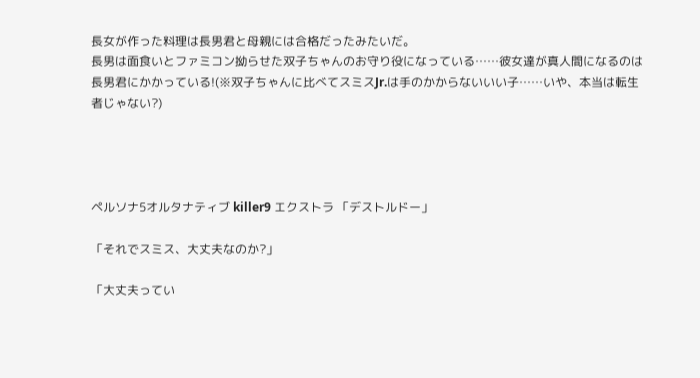長女が作った料理は長男君と母親には合格だったみたいだ。
長男は面食いとファミコン拗らせた双子ちゃんのお守り役になっている……彼女達が真人間になるのは長男君にかかっている!(※双子ちゃんに比べてスミスJr.は手のかからないいい子……いや、本当は転生者じゃない?)




ペルソナ5オルタナティブ killer9 エクストラ 「デストルドー」

「それでスミス、大丈夫なのか?」

「大丈夫ってい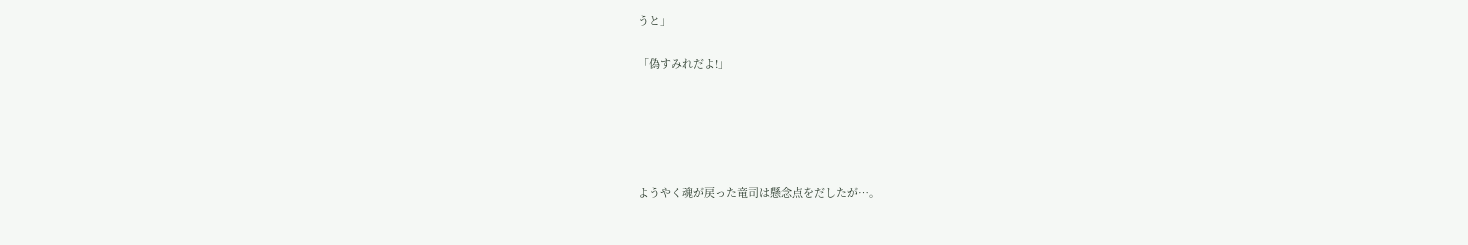うと」

「偽すみれだよ!」





ようやく魂が戻った竜司は懸念点をだしたが…。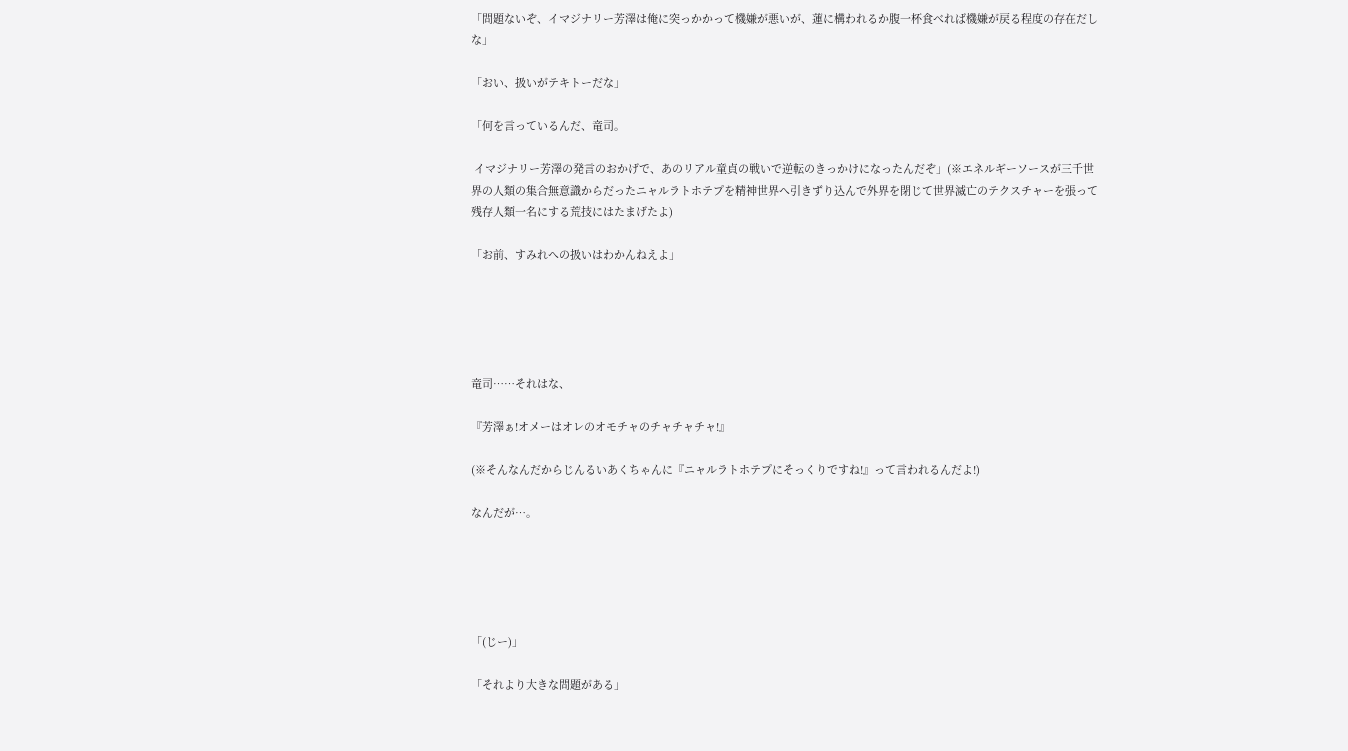「問題ないぞ、イマジナリー芳澤は俺に突っかかって機嫌が悪いが、蓮に構われるか腹一杯食べれば機嫌が戻る程度の存在だしな」

「おい、扱いがテキトーだな」

「何を言っているんだ、竜司。

 イマジナリー芳澤の発言のおかげで、あのリアル童貞の戦いで逆転のきっかけになったんだぞ」(※エネルギーソースが三千世界の人類の集合無意識からだったニャルラトホテプを精神世界へ引きずり込んで外界を閉じて世界滅亡のテクスチャーを張って残存人類一名にする荒技にはたまげたよ)

「お前、すみれへの扱いはわかんねえよ」





竜司……それはな、

『芳澤ぁ!オメーはオレのオモチャのチャチャチャ!』

(※そんなんだからじんるいあくちゃんに『ニャルラトホテプにそっくりですね!』って言われるんだよ!)

なんだが…。





「(じー)」

「それより大きな問題がある」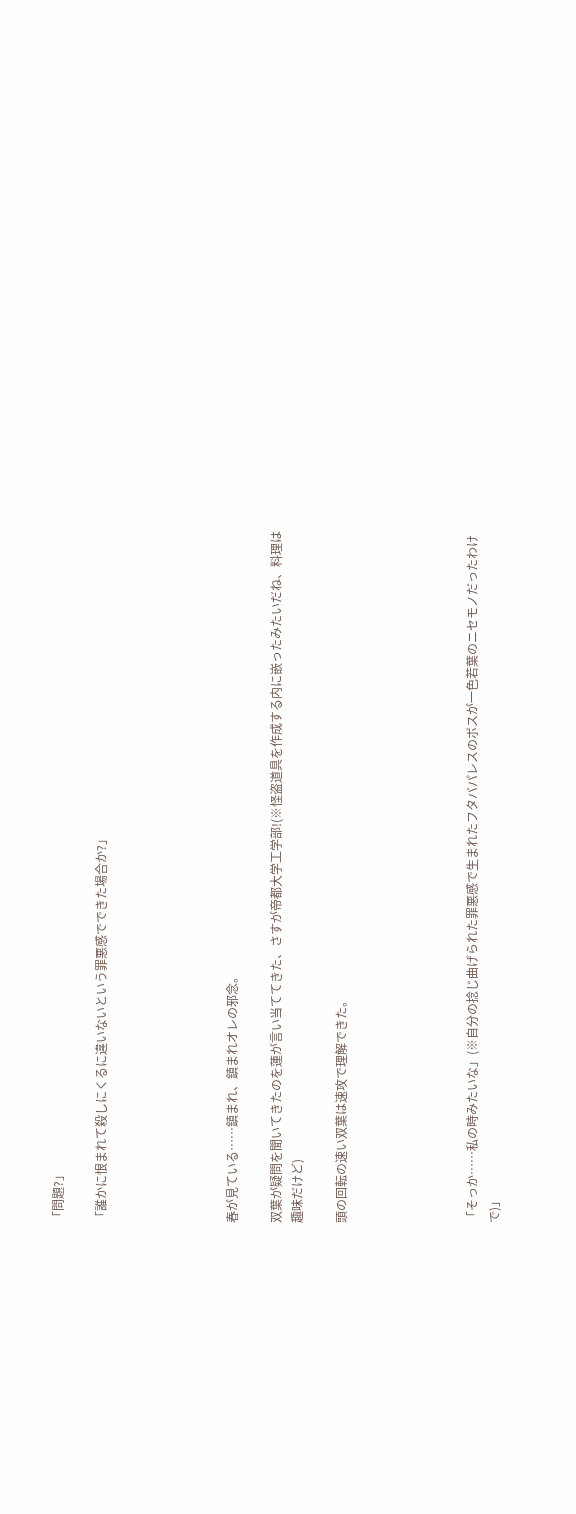「問題?」

「誰かに恨まれて殺しにくるに違いないという罪悪感でできた場合か?」





春が見ている……鎮まれ、鎮まれオレの邪念。

双葉が疑問を聞いてきたのを蓮が言い当ててきた、さすが帝都大学工学部!(※怪盗道具を作成する内に嵌ったみたいだね、料理は趣味だけど)

頭の回転の速い双葉は速攻で理解できた。





「そっか……私の時みたいな」(※自分の捻じ曲げられた罪悪感で生まれたフタバパレスのボスが一色若葉のニセモノだったわけで)」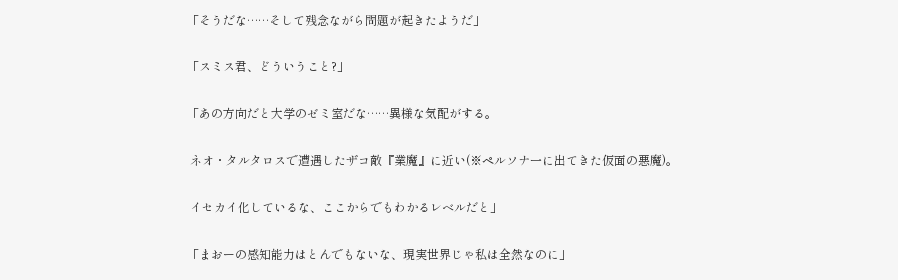「そうだな……そして残念ながら問題が起きたようだ」

「スミス君、どういうこと?」

「あの方向だと大学のゼミ室だな……異様な気配がする。

 ネオ・タルタロスで遭遇したザコ敵『業魔』に近い(※ペルソナ一に出てきた仮面の悪魔)。

 イセカイ化しているな、ここからでもわかるレベルだと」

「まおーの感知能力はとんでもないな、現実世界じゃ私は全然なのに」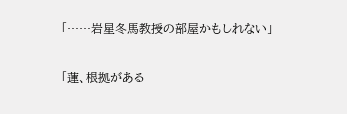「……岩星冬馬教授の部屋かもしれない」

「蓮、根拠がある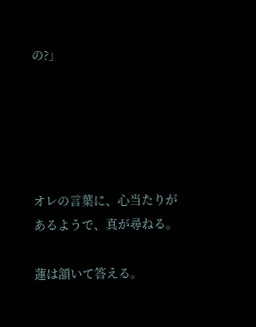の?」





オレの言葉に、心当たりがあるようで、真が尋ねる。

蓮は頷いて答える。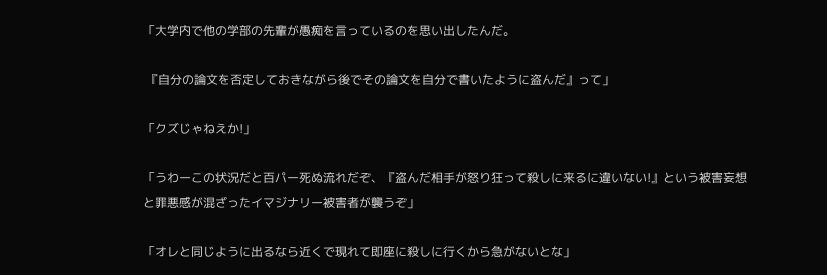「大学内で他の学部の先輩が愚痴を言っているのを思い出したんだ。

 『自分の論文を否定しておきながら後でその論文を自分で書いたように盗んだ』って」

「クズじゃねえか!」

「うわーこの状況だと百パー死ぬ流れだぞ、『盗んだ相手が怒り狂って殺しに来るに違いない!』という被害妄想と罪悪感が混ざったイマジナリー被害者が襲うぞ」

「オレと同じように出るなら近くで現れて即座に殺しに行くから急がないとな」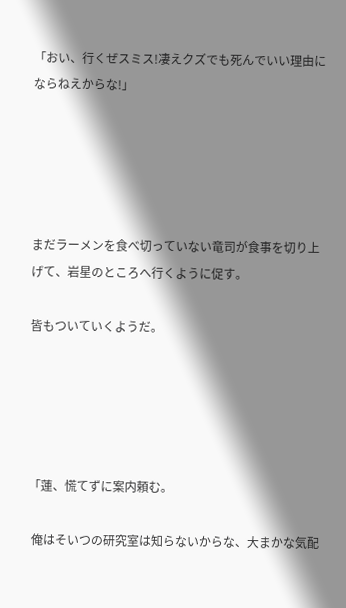「おい、行くぜスミス!凄えクズでも死んでいい理由にならねえからな!」





まだラーメンを食べ切っていない竜司が食事を切り上げて、岩星のところへ行くように促す。

皆もついていくようだ。





「蓮、慌てずに案内頼む。

 俺はそいつの研究室は知らないからな、大まかな気配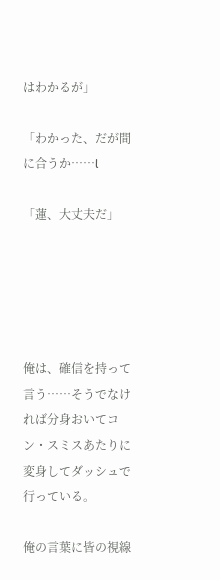はわかるが」

「わかった、だが間に合うか……l

「蓮、大丈夫だ」





俺は、確信を持って言う……そうでなければ分身おいてコン・スミスあたりに変身してダッシュで行っている。

俺の言葉に皆の視線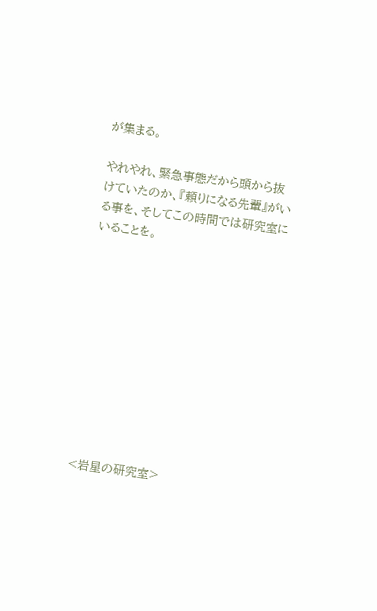が集まる。

やれやれ、緊急事態だから頭から抜けていたのか、『頼りになる先輩』がいる事を、そしてこの時間では研究室にいることを。











<岩星の研究室>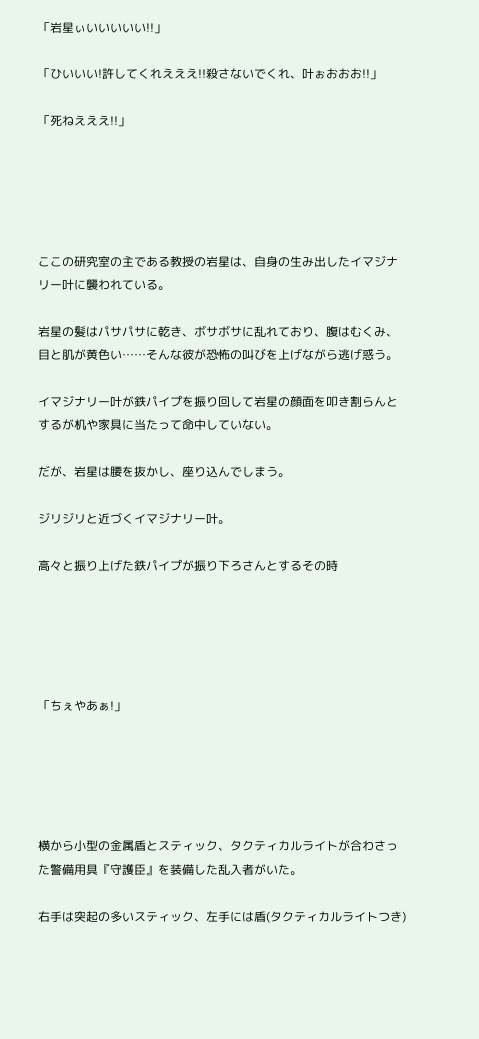「岩星ぃいいいいい!!」

「ひいいい!許してくれえええ!!殺さないでくれ、叶ぉおおお!!」

「死ねえええ!!」





ここの研究室の主である教授の岩星は、自身の生み出したイマジナリー叶に襲われている。

岩星の髪はパサパサに乾き、ボサボサに乱れており、腹はむくみ、目と肌が黄色い……そんな彼が恐怖の叫びを上げながら逃げ惑う。

イマジナリー叶が鉄パイプを振り回して岩星の顔面を叩き割らんとするが机や家具に当たって命中していない。

だが、岩星は腰を抜かし、座り込んでしまう。

ジリジリと近づくイマジナリー叶。

高々と振り上げた鉄パイプが振り下ろさんとするその時





「ちぇやあぁ!」





横から小型の金属盾とスティック、タクティカルライトが合わさった警備用具『守護臣』を装備した乱入者がいた。

右手は突起の多いスティック、左手には盾(タクティカルライトつき)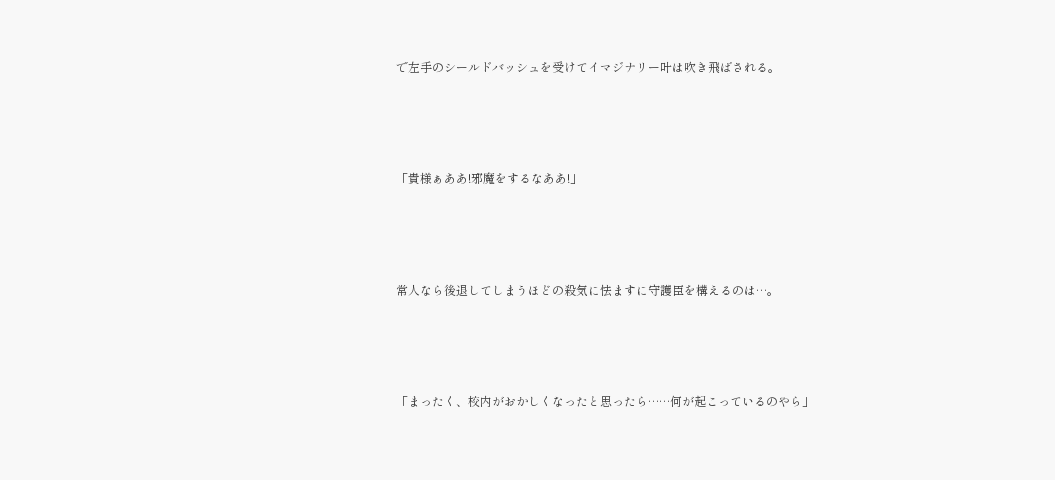で左手のシールドバッシュを受けてイマジナリー叶は吹き飛ばされる。





「貴様ぁああ!邪魔をするなああ!」





常人なら後退してしまうほどの殺気に怯ますに守護臣を構えるのは…。





「まったく、校内がおかしくなったと思ったら……何が起こっているのやら」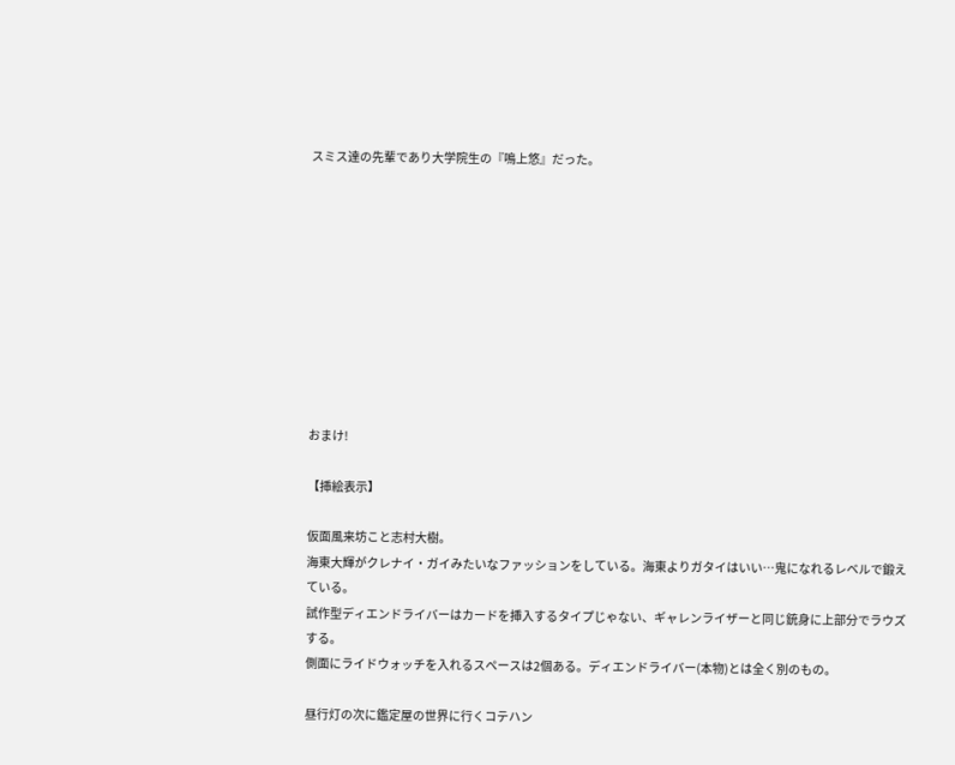スミス達の先輩であり大学院生の『鳴上悠』だった。










おまけ!

【挿絵表示】

仮面風来坊こと志村大樹。
海東大輝がクレナイ・ガイみたいなファッションをしている。海東よりガタイはいい…鬼になれるレベルで鍛えている。
試作型ディエンドライバーはカードを挿入するタイプじゃない、ギャレンライザーと同じ銃身に上部分でラウズする。
側面にライドウォッチを入れるスペースは2個ある。ディエンドライバー(本物)とは全く別のもの。

昼行灯の次に鑑定屋の世界に行くコテハン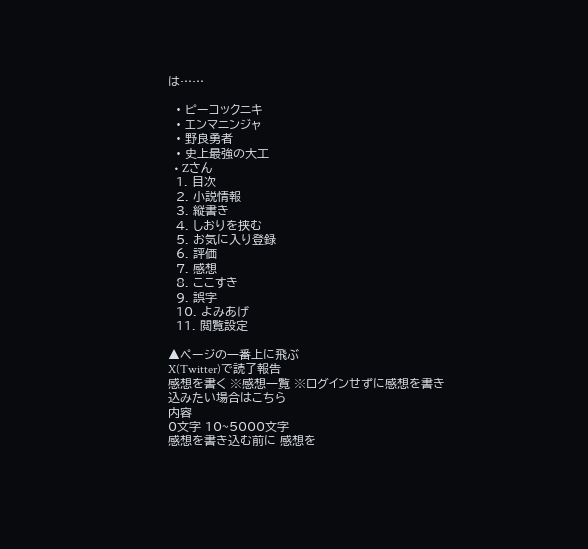は……

  • ピーコックニキ
  • エンマニンジャ
  • 野良勇者
  • 史上最強の大工
  • Zさん
  1. 目次
  2. 小説情報
  3. 縦書き
  4. しおりを挟む
  5. お気に入り登録
  6. 評価
  7. 感想
  8. ここすき
  9. 誤字
  10. よみあげ
  11. 閲覧設定

▲ページの一番上に飛ぶ
X(Twitter)で読了報告
感想を書く ※感想一覧 ※ログインせずに感想を書き込みたい場合はこちら
内容
0文字 10~5000文字
感想を書き込む前に 感想を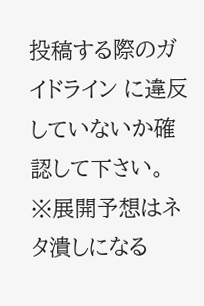投稿する際のガイドライン に違反していないか確認して下さい。
※展開予想はネタ潰しになる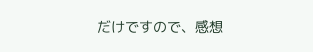だけですので、感想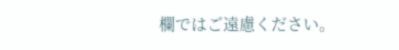欄ではご遠慮ください。